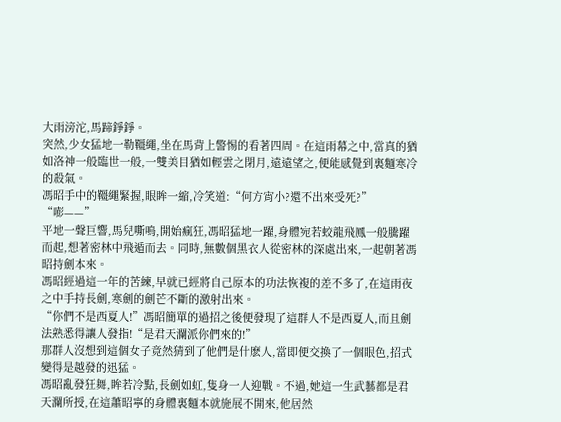大雨滂沱,馬蹄錚錚。
突然,少女猛地一勒韁繩,坐在馬背上警惕的看著四周。在這雨幕之中,當真的猶如洛神一般臨世一般,一雙美目猶如輕雲之閉月,遠遠望之,便能感覺到裏麵寒冷的殺氣。
馮昭手中的韁繩緊握,眼眸一縮,冷笑道:“何方宵小?還不出來受死?”
“嘭——”
平地一聲巨響,馬兒嘶鳴,開始瘋狂,馮昭猛地一躍,身體宛若蛟龍飛鳳一般騰躍而起,想著密林中飛遁而去。同時,無數個黑衣人從密林的深處出來,一起朝著馮昭持劍本來。
馮昭經過這一年的苦練,早就已經將自己原本的功法恢複的差不多了,在這雨夜之中手持長劍,寒劍的劍芒不斷的激射出來。
“你們不是西夏人!”馮昭簡單的過招之後便發現了這群人不是西夏人,而且劍法熟悉得讓人發指!“是君天瀾派你們來的!”
那群人沒想到這個女子竟然猜到了他們是什麽人,當即便交換了一個眼色,招式變得是越發的迅猛。
馮昭亂發狂舞,眸若冷點,長劍如虹,隻身一人迎戰。不過,她這一生武藝都是君天瀾所授,在這蕭昭寧的身體裏麵本就施展不開來,他居然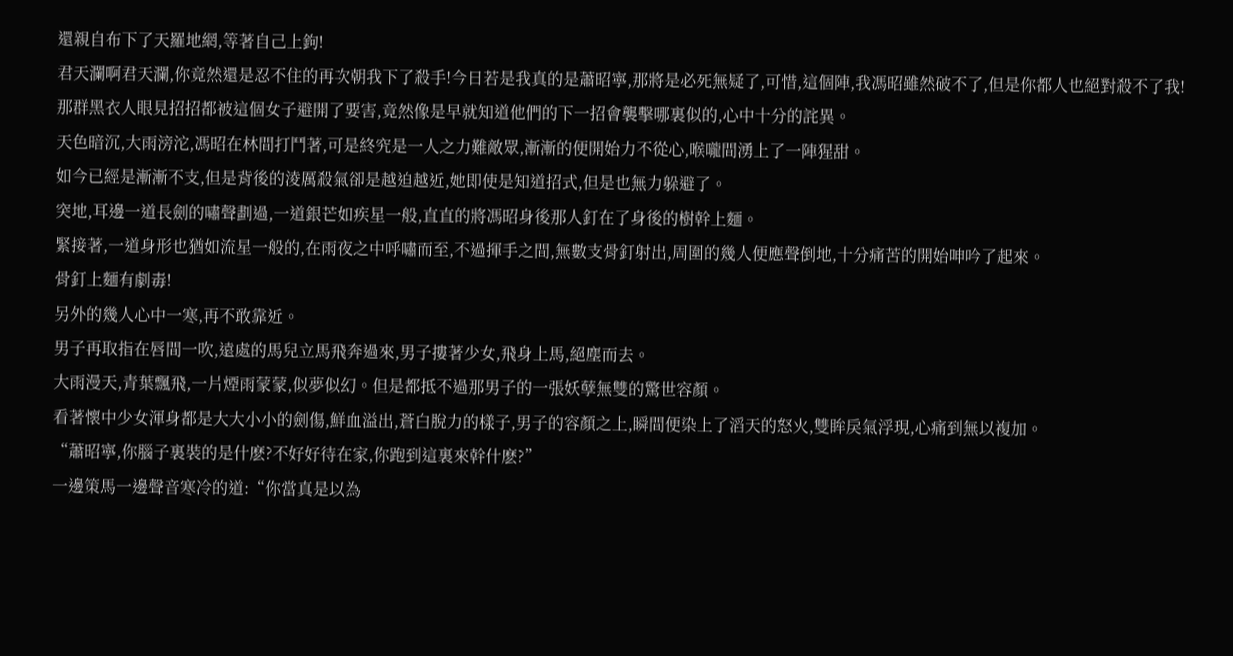還親自布下了天羅地網,等著自己上鉤!
君天瀾啊君天瀾,你竟然還是忍不住的再次朝我下了殺手!今日若是我真的是蕭昭寧,那將是必死無疑了,可惜,這個陣,我馮昭雖然破不了,但是你都人也絕對殺不了我!
那群黑衣人眼見招招都被這個女子避開了要害,竟然像是早就知道他們的下一招會襲擊哪裏似的,心中十分的詫異。
天色暗沉,大雨滂沱,馮昭在林間打鬥著,可是終究是一人之力難敵眾,漸漸的便開始力不從心,喉嚨間湧上了一陣猩甜。
如今已經是漸漸不支,但是背後的淩厲殺氣卻是越迫越近,她即使是知道招式,但是也無力躲避了。
突地,耳邊一道長劍的嘯聲劃過,一道銀芒如疾星一般,直直的將馮昭身後那人釘在了身後的樹幹上麵。
緊接著,一道身形也猶如流星一般的,在雨夜之中呼嘯而至,不過揮手之間,無數支骨釘射出,周圍的幾人便應聲倒地,十分痛苦的開始呻吟了起來。
骨釘上麵有劇毒!
另外的幾人心中一寒,再不敢靠近。
男子再取指在唇間一吹,遠處的馬兒立馬飛奔過來,男子摟著少女,飛身上馬,絕塵而去。
大雨漫天,青葉飄飛,一片煙雨蒙蒙,似夢似幻。但是都抵不過那男子的一張妖孽無雙的驚世容顏。
看著懷中少女渾身都是大大小小的劍傷,鮮血溢出,蒼白脫力的樣子,男子的容顏之上,瞬間便染上了滔天的怒火,雙眸戾氣浮現,心痛到無以複加。
“蕭昭寧,你腦子裏裝的是什麽?不好好待在家,你跑到這裏來幹什麽?”
一邊策馬一邊聲音寒冷的道:“你當真是以為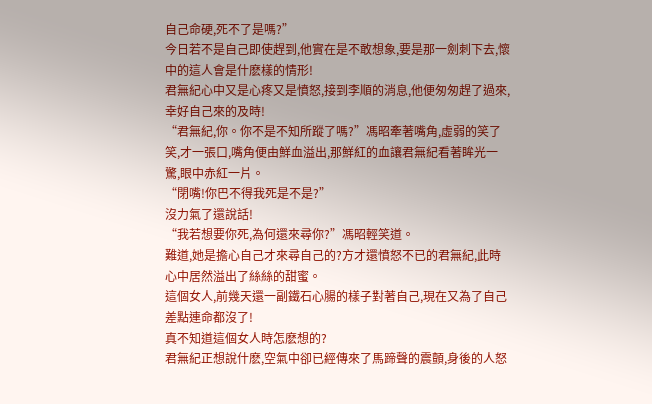自己命硬,死不了是嗎?”
今日若不是自己即使趕到,他實在是不敢想象,要是那一劍刺下去,懷中的這人會是什麽樣的情形!
君無紀心中又是心疼又是憤怒,接到李順的消息,他便匆匆趕了過來,幸好自己來的及時!
“君無紀,你。你不是不知所蹤了嗎?”馮昭牽著嘴角,虛弱的笑了笑,才一張口,嘴角便由鮮血溢出,那鮮紅的血讓君無紀看著眸光一驚,眼中赤紅一片。
“閉嘴!你巴不得我死是不是?”
沒力氣了還說話!
“我若想要你死,為何還來尋你?”馮昭輕笑道。
難道,她是擔心自己才來尋自己的?方才還憤怒不已的君無紀,此時心中居然溢出了絲絲的甜蜜。
這個女人,前幾天還一副鐵石心腸的樣子對著自己,現在又為了自己差點連命都沒了!
真不知道這個女人時怎麽想的?
君無紀正想說什麽,空氣中卻已經傳來了馬蹄聲的震顫,身後的人怒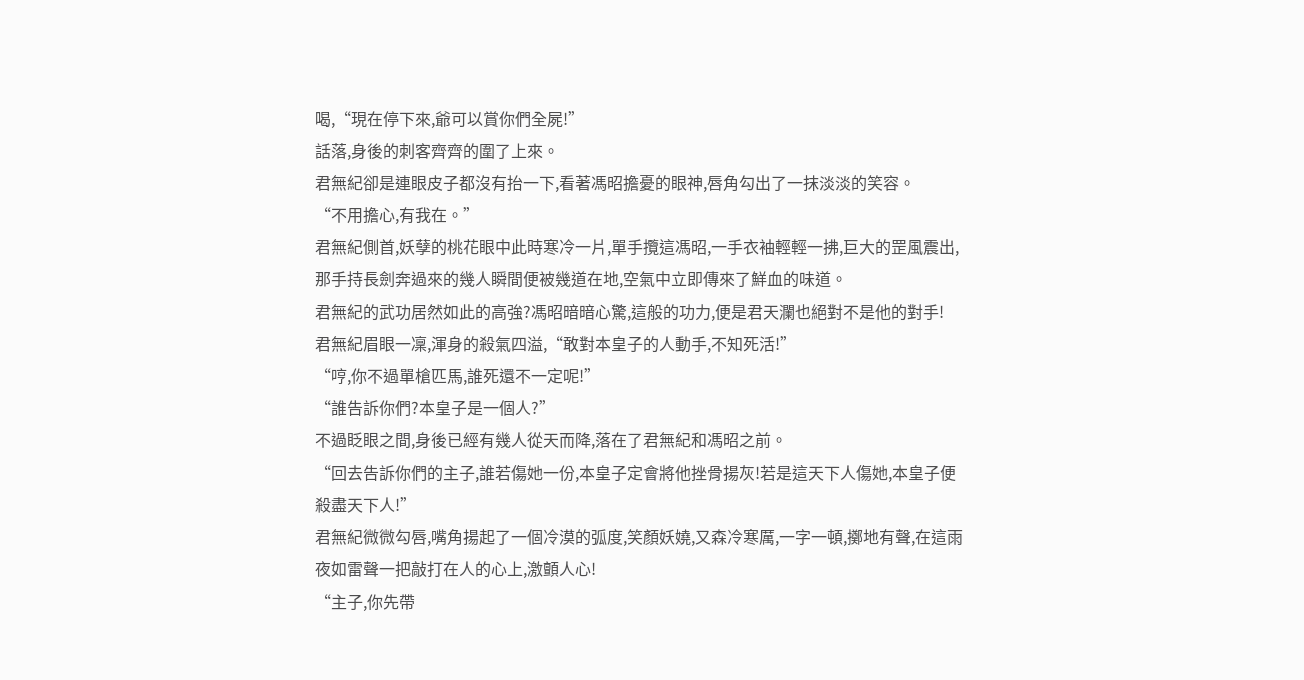喝,“現在停下來,爺可以賞你們全屍!”
話落,身後的刺客齊齊的圍了上來。
君無紀卻是連眼皮子都沒有抬一下,看著馮昭擔憂的眼神,唇角勾出了一抹淡淡的笑容。
“不用擔心,有我在。”
君無紀側首,妖孽的桃花眼中此時寒冷一片,單手攬這馮昭,一手衣袖輕輕一拂,巨大的罡風震出,那手持長劍奔過來的幾人瞬間便被幾道在地,空氣中立即傳來了鮮血的味道。
君無紀的武功居然如此的高強?馮昭暗暗心驚,這般的功力,便是君天瀾也絕對不是他的對手!
君無紀眉眼一凜,渾身的殺氣四溢,“敢對本皇子的人動手,不知死活!”
“哼,你不過單槍匹馬,誰死還不一定呢!”
“誰告訴你們?本皇子是一個人?”
不過眨眼之間,身後已經有幾人從天而降,落在了君無紀和馮昭之前。
“回去告訴你們的主子,誰若傷她一份,本皇子定會將他挫骨揚灰!若是這天下人傷她,本皇子便殺盡天下人!”
君無紀微微勾唇,嘴角揚起了一個冷漠的弧度,笑顏妖嬈,又森冷寒厲,一字一頓,擲地有聲,在這雨夜如雷聲一把敲打在人的心上,激顫人心!
“主子,你先帶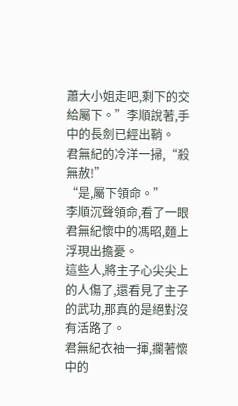蕭大小姐走吧,剩下的交給屬下。”李順說著,手中的長劍已經出鞘。
君無紀的冷洋一掃,“殺無赦!”
“是,屬下領命。”
李順沉聲領命,看了一眼君無紀懷中的馮昭,麵上浮現出擔憂。
這些人,將主子心尖尖上的人傷了,還看見了主子的武功,那真的是絕對沒有活路了。
君無紀衣袖一揮,攔著懷中的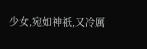少女,宛如神祇,又冷厲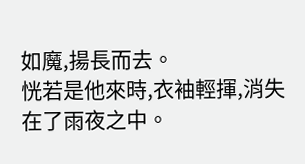如魔,揚長而去。
恍若是他來時,衣袖輕揮,消失在了雨夜之中。